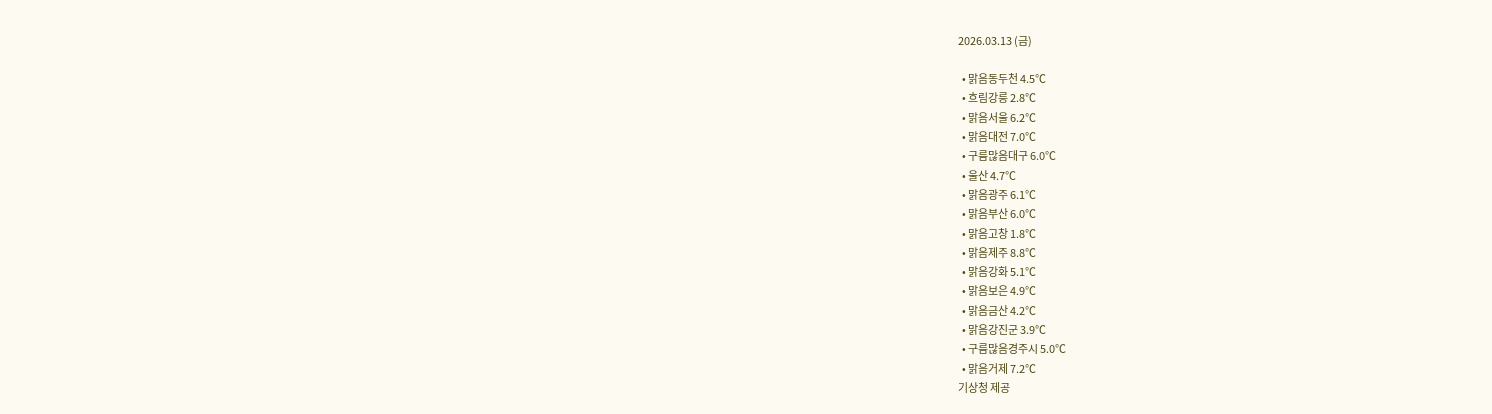2026.03.13 (금)

  • 맑음동두천 4.5℃
  • 흐림강릉 2.8℃
  • 맑음서울 6.2℃
  • 맑음대전 7.0℃
  • 구름많음대구 6.0℃
  • 울산 4.7℃
  • 맑음광주 6.1℃
  • 맑음부산 6.0℃
  • 맑음고창 1.8℃
  • 맑음제주 8.8℃
  • 맑음강화 5.1℃
  • 맑음보은 4.9℃
  • 맑음금산 4.2℃
  • 맑음강진군 3.9℃
  • 구름많음경주시 5.0℃
  • 맑음거제 7.2℃
기상청 제공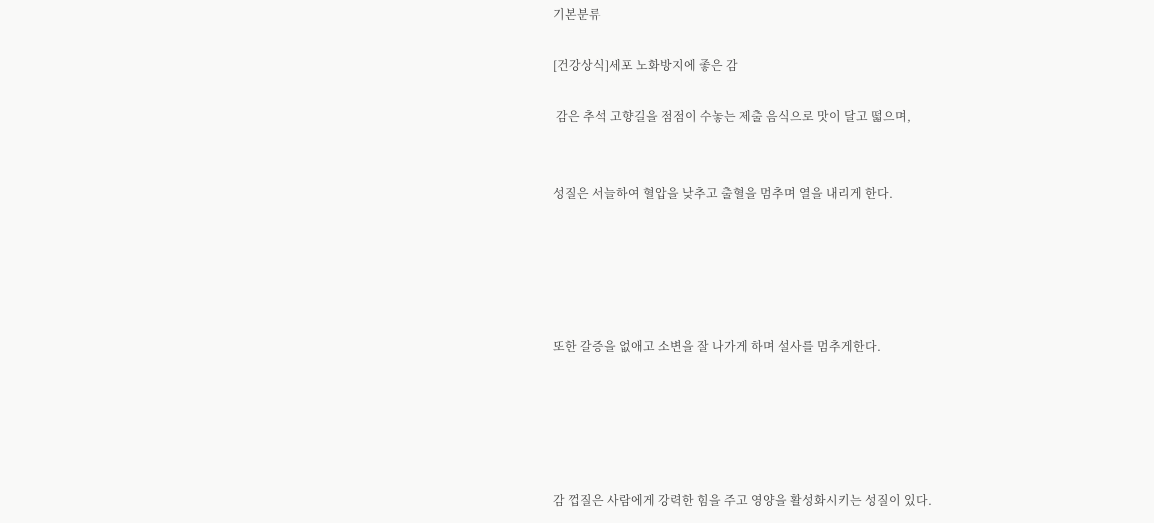기본분류

[건강상식]세포 노화방지에 좋은 감

 감은 추석 고향길을 점점이 수놓는 제출 음식으로 맛이 달고 떫으며,


성질은 서늘하여 혈압을 낮추고 출혈을 멈추며 열을 내리게 한다.





또한 갈증을 없애고 소변을 잘 나가게 하며 설사를 멈추게한다.





감 껍질은 사람에게 강력한 힘을 주고 영양을 활성화시키는 성질이 있다.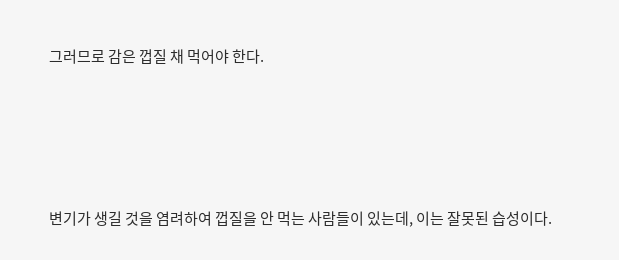그러므로 감은 껍질 채 먹어야 한다.





변기가 생길 것을 염려하여 껍질을 안 먹는 사람들이 있는데, 이는 잘못된 습성이다.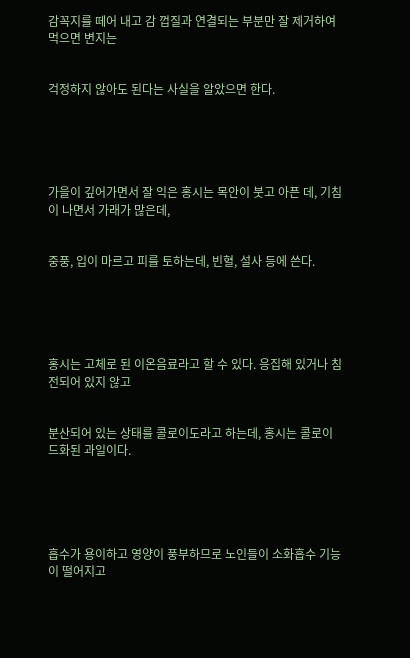감꼭지를 떼어 내고 감 껍질과 연결되는 부분만 잘 제거하여 먹으면 변지는


걱정하지 않아도 된다는 사실을 알았으면 한다.





가을이 깊어가면서 잘 익은 홍시는 목안이 붓고 아픈 데, 기침이 나면서 가래가 많은데,


중풍, 입이 마르고 피를 토하는데, 빈혈, 설사 등에 쓴다.





홍시는 고체로 된 이온음료라고 할 수 있다. 응집해 있거나 침전되어 있지 않고


분산되어 있는 상태를 콜로이도라고 하는데, 홍시는 콜로이드화된 과일이다.





흡수가 용이하고 영양이 풍부하므로 노인들이 소화흡수 기능이 떨어지고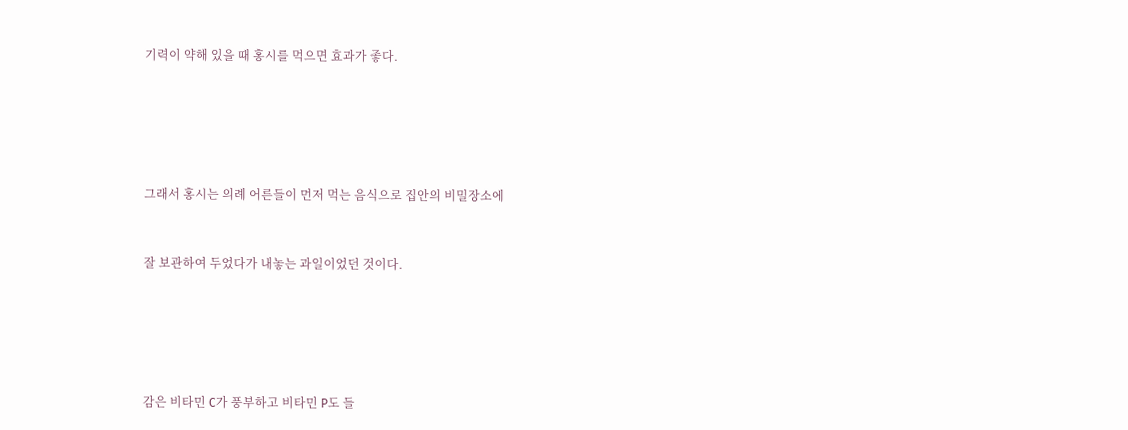기력이 약해 있을 때 홍시를 먹으면 효과가 좋다.





그래서 홍시는 의례 어른들이 먼저 먹는 음식으로 집안의 비밀장소에


잘 보관하여 두었다가 내놓는 과일이었던 것이다.





감은 비타민 C가 풍부하고 비타민 P도 들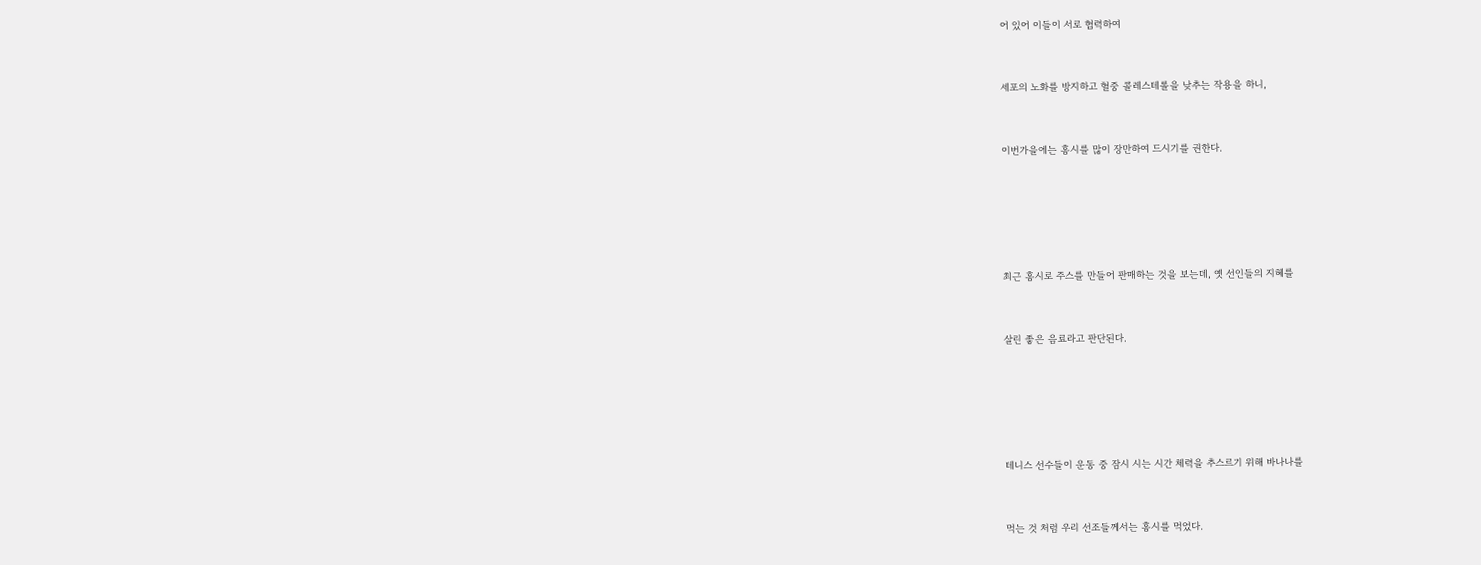어 있어 이들이 서로 협력하여


세포의 노화를 방지하고 혈중 콜레스테롤을 낮추는 작용을 하니,


이번가을에는 홍시를 많이 장만하여 드시기를 권한다.





최근 홍시로 주스를 만들어 판매하는 것을 보는데, 옛 선인들의 지혜를


살린 좋은 음료라고 판단된다.





테니스 선수들이 운동 중 잠시 시는 시간 체력을 추스르기 위해 바나나를


먹는 것 처럼 우리 선조들께서는 홍시를 먹었다.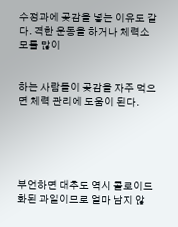수정과에 곶감을 넣는 이유도 같다. 격한 운동을 하거나 체력소모를 많이


하는 사람들이 곶감을 자주 먹으면 체력 관리에 도움이 된다.





부언하면 대추도 역시 콜로이드화된 과일이므로 얼마 남지 않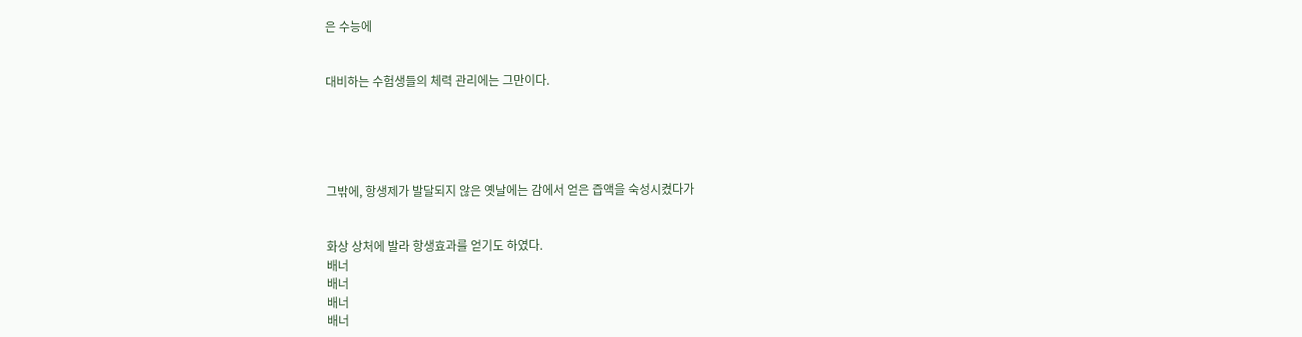은 수능에


대비하는 수험생들의 체력 관리에는 그만이다.





그밖에, 항생제가 발달되지 않은 옛날에는 감에서 얻은 즙액을 숙성시켰다가


화상 상처에 발라 항생효과를 얻기도 하였다.
배너
배너
배너
배너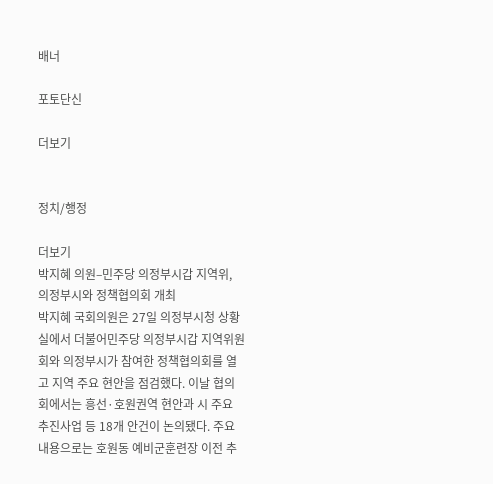배너

포토단신

더보기


정치/행정

더보기
박지혜 의원–민주당 의정부시갑 지역위, 의정부시와 정책협의회 개최
박지혜 국회의원은 27일 의정부시청 상황실에서 더불어민주당 의정부시갑 지역위원회와 의정부시가 참여한 정책협의회를 열고 지역 주요 현안을 점검했다. 이날 협의회에서는 흥선·호원권역 현안과 시 주요 추진사업 등 18개 안건이 논의됐다. 주요 내용으로는 호원동 예비군훈련장 이전 추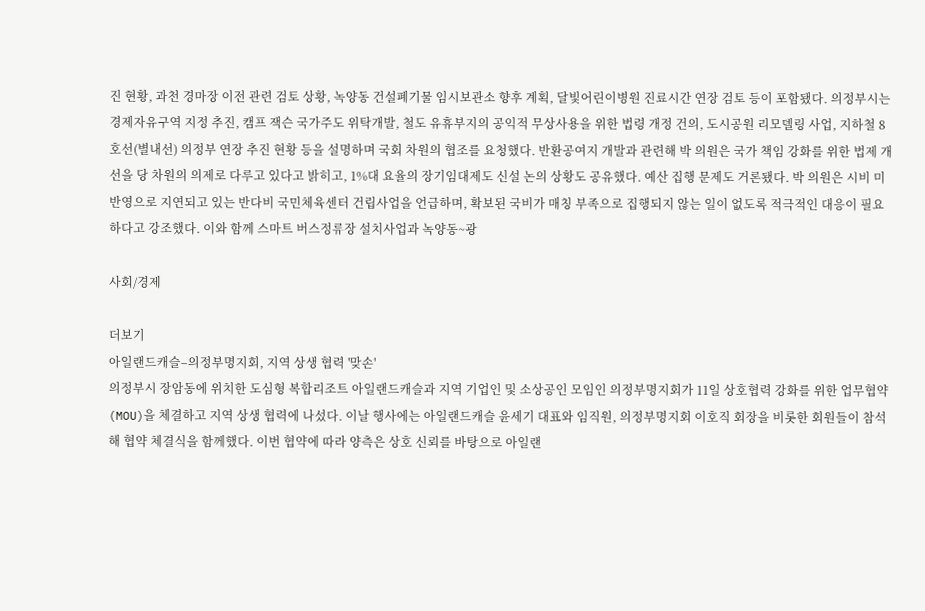진 현황, 과천 경마장 이전 관련 검토 상황, 녹양동 건설폐기물 임시보관소 향후 계획, 달빛어린이병원 진료시간 연장 검토 등이 포함됐다. 의정부시는 경제자유구역 지정 추진, 캠프 잭슨 국가주도 위탁개발, 철도 유휴부지의 공익적 무상사용을 위한 법령 개정 건의, 도시공원 리모델링 사업, 지하철 8호선(별내선) 의정부 연장 추진 현황 등을 설명하며 국회 차원의 협조를 요청했다. 반환공여지 개발과 관련해 박 의원은 국가 책임 강화를 위한 법제 개선을 당 차원의 의제로 다루고 있다고 밝히고, 1%대 요율의 장기임대제도 신설 논의 상황도 공유했다. 예산 집행 문제도 거론됐다. 박 의원은 시비 미반영으로 지연되고 있는 반다비 국민체육센터 건립사업을 언급하며, 확보된 국비가 매칭 부족으로 집행되지 않는 일이 없도록 적극적인 대응이 필요하다고 강조했다. 이와 함께 스마트 버스정류장 설치사업과 녹양동~광

사회/경제

더보기
아일랜드캐슬–의정부명지회, 지역 상생 협력 '맞손'
의정부시 장암동에 위치한 도심형 복합리조트 아일랜드캐슬과 지역 기업인 및 소상공인 모임인 의정부명지회가 11일 상호협력 강화를 위한 업무협약(MOU)을 체결하고 지역 상생 협력에 나섰다. 이날 행사에는 아일랜드캐슬 윤세기 대표와 임직원, 의정부명지회 이호직 회장을 비롯한 회원들이 참석해 협약 체결식을 함께했다. 이번 협약에 따라 양측은 상호 신뢰를 바탕으로 아일랜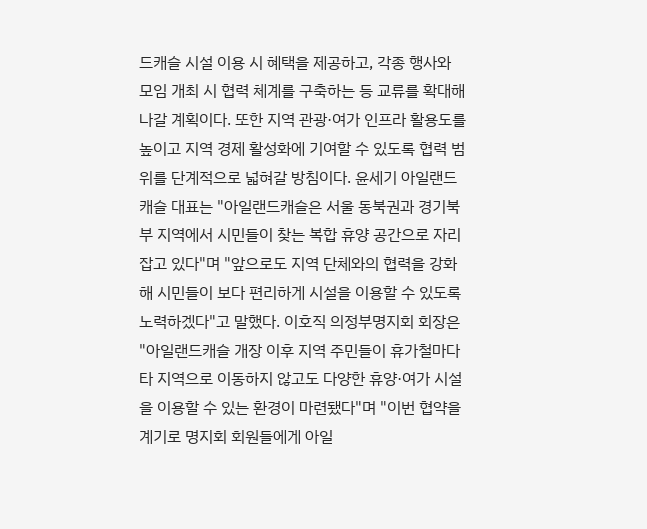드캐슬 시설 이용 시 혜택을 제공하고, 각종 행사와 모임 개최 시 협력 체계를 구축하는 등 교류를 확대해 나갈 계획이다. 또한 지역 관광·여가 인프라 활용도를 높이고 지역 경제 활성화에 기여할 수 있도록 협력 범위를 단계적으로 넓혀갈 방침이다. 윤세기 아일랜드캐슬 대표는 "아일랜드캐슬은 서울 동북권과 경기북부 지역에서 시민들이 찾는 복합 휴양 공간으로 자리 잡고 있다"며 "앞으로도 지역 단체와의 협력을 강화해 시민들이 보다 편리하게 시설을 이용할 수 있도록 노력하겠다"고 말했다. 이호직 의정부명지회 회장은 "아일랜드캐슬 개장 이후 지역 주민들이 휴가철마다 타 지역으로 이동하지 않고도 다양한 휴양·여가 시설을 이용할 수 있는 환경이 마련됐다"며 "이번 협약을 계기로 명지회 회원들에게 아일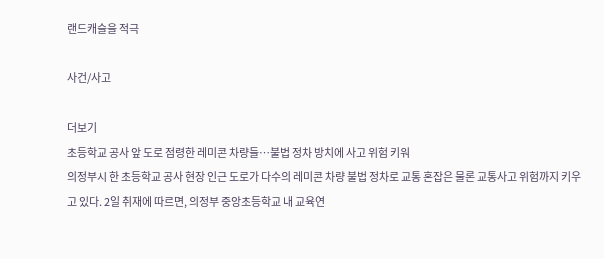랜드캐슬을 적극

사건/사고

더보기
초등학교 공사 앞 도로 점령한 레미콘 차량들…불법 정차 방치에 사고 위험 키워
의정부시 한 초등학교 공사 현장 인근 도로가 다수의 레미콘 차량 불법 정차로 교통 혼잡은 물론 교통사고 위험까지 키우고 있다. 2일 취재에 따르면, 의정부 중앙초등학교 내 교육연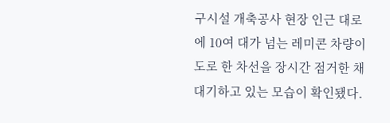구시설 개축공사 현장 인근 대로에 10여 대가 넘는 레미콘 차량이 도로 한 차선을 장시간 점거한 채 대기하고 있는 모습이 확인됐다.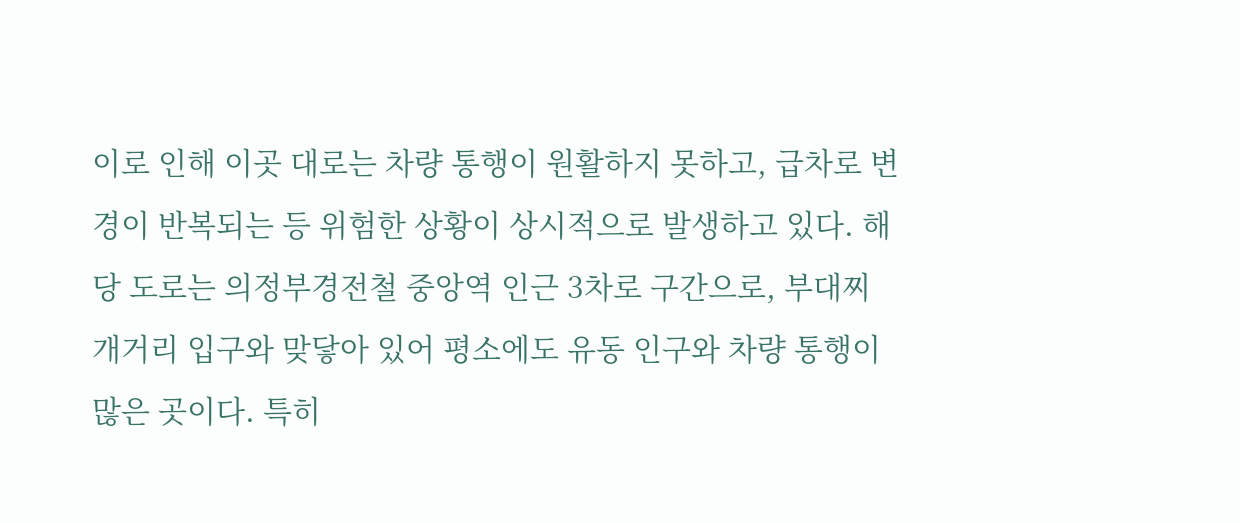이로 인해 이곳 대로는 차량 통행이 원활하지 못하고, 급차로 변경이 반복되는 등 위험한 상황이 상시적으로 발생하고 있다. 해당 도로는 의정부경전철 중앙역 인근 3차로 구간으로, 부대찌개거리 입구와 맞닿아 있어 평소에도 유동 인구와 차량 통행이 많은 곳이다. 특히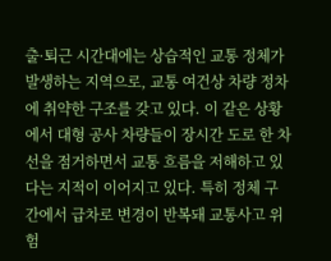출·퇴근 시간대에는 상습적인 교통 정체가 발생하는 지역으로, 교통 여건상 차량 정차에 취약한 구조를 갖고 있다. 이 같은 상황에서 대형 공사 차량들이 장시간 도로 한 차선을 점거하면서 교통 흐름을 저해하고 있다는 지적이 이어지고 있다. 특히 정체 구간에서 급차로 변경이 반복돼 교통사고 위험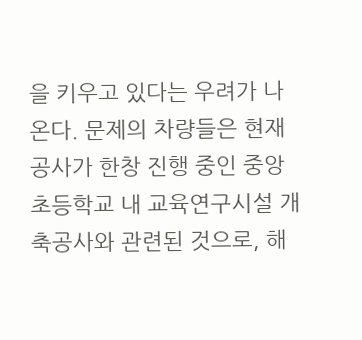을 키우고 있다는 우려가 나온다. 문제의 차량들은 현재 공사가 한창 진행 중인 중앙초등학교 내 교육연구시설 개축공사와 관련된 것으로, 해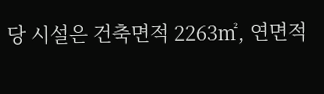당 시설은 건축면적 2263㎡, 연면적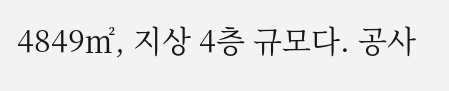4849㎡, 지상 4층 규모다. 공사